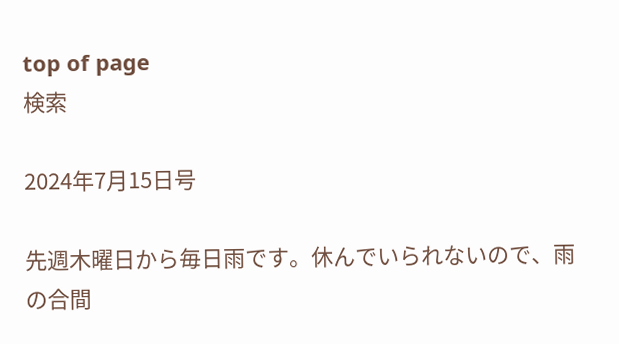top of page
検索

2024年7月15日号

先週木曜日から毎日雨です。休んでいられないので、雨の合間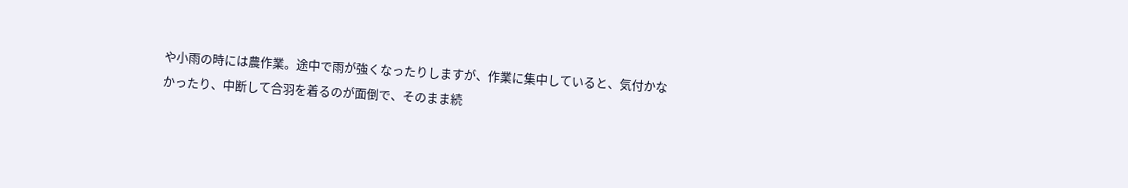や小雨の時には農作業。途中で雨が強くなったりしますが、作業に集中していると、気付かなかったり、中断して合羽を着るのが面倒で、そのまま続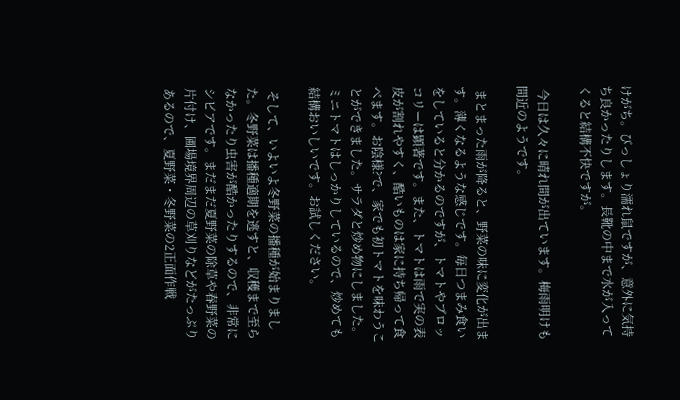けがち。びっしょり濡れ鼠ですが、意外に気持ち良かったりします。長靴の中まで水が入ってくると結構不快ですが。

 今日は久々に晴れ間が出ています。梅雨明けも間近のようです。

 まとまった雨が降ると、野菜の味に変化が出ます。薄くなるような感じです。毎日つまみ食いをしていると分かるのですが、トマトやブロッコリーは顕著です。また、トマトは雨で実の表皮が割れやすく、酷いものは家に持ち帰って食べます。お陰様?で、家でも初トマトを味わうことができました。サラダと炒め物にしました。ミニトマトはしっかりしているので、炒めても結構おいしいです。お試しください。

 そして、いよいよ冬野菜の播種が始まりました。冬野菜は播種適期を逃すと、収穫まで至らなかったり虫害が酷かったりするので、非常にシビアです。まだまだ夏野菜の除草や春野菜の片付け、圃場境界周辺の草刈りなどがたっぷりあるので、夏野菜・冬野菜の2正面作戦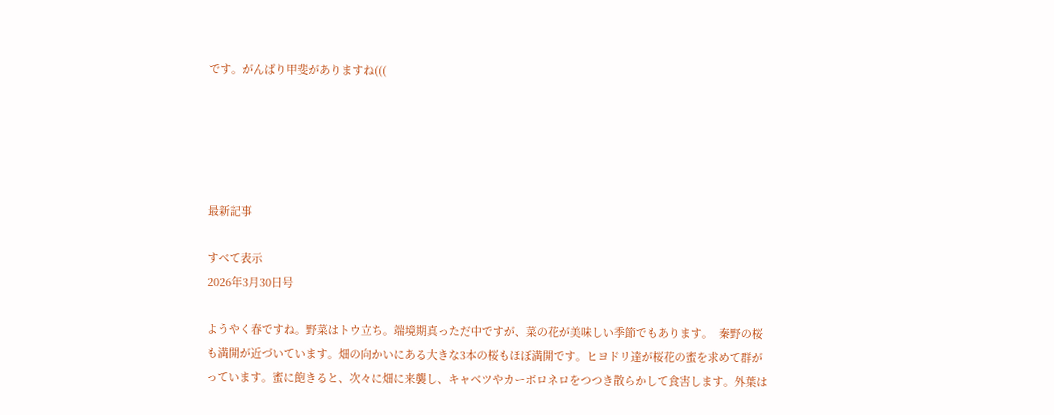です。がんばり甲斐がありますね(((





最新記事

すべて表示
2026年3月30日号

ようやく春ですね。野菜はトウ立ち。端境期真っただ中ですが、菜の花が美味しい季節でもあります。  秦野の桜も満開が近づいています。畑の向かいにある大きな3本の桜もほぼ満開です。ヒヨドリ達が桜花の蜜を求めて群がっています。蜜に飽きると、次々に畑に来襲し、キャベツやカーボロネロをつつき散らかして食害します。外葉は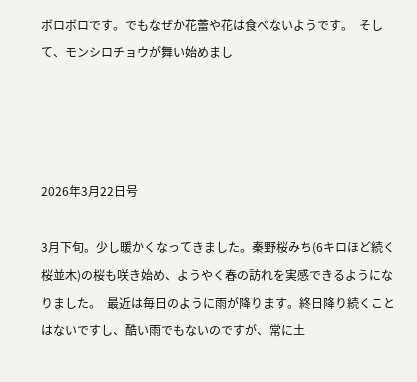ボロボロです。でもなぜか花蕾や花は食べないようです。  そして、モンシロチョウが舞い始めまし




2026年3月22日号

3月下旬。少し暖かくなってきました。秦野桜みち(6キロほど続く桜並木)の桜も咲き始め、ようやく春の訪れを実感できるようになりました。  最近は毎日のように雨が降ります。終日降り続くことはないですし、酷い雨でもないのですが、常に土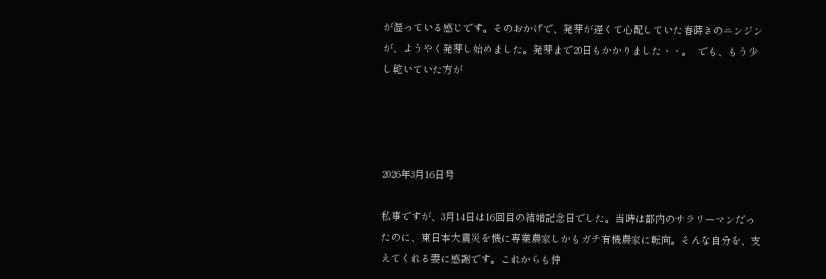が湿っている感じです。そのおかげで、発芽が遅くて心配していた春蒔きのニンジンが、ようやく発芽し始めました。発芽まで20日もかかりました・・。  でも、もう少し乾いていた方が




2026年3月16日号

私事ですが、3月14日は16回目の結婚記念日でした。当時は都内のサラリーマンだったのに、東日本大震災を機に専業農家しかもガチ有機農家に転向。そんな自分を、支えてくれる妻に感謝です。これからも仲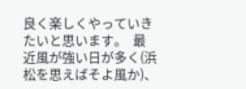良く楽しくやっていきたいと思います。  最近風が強い日が多く(浜松を思えばそよ風か)、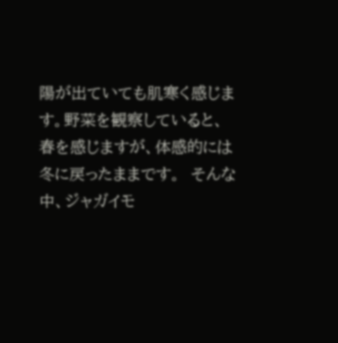陽が出ていても肌寒く感じます。野菜を観察していると、春を感じますが、体感的には冬に戻ったままです。  そんな中、ジャガイモ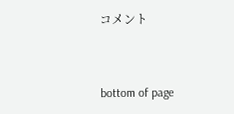コメント


bottom of page